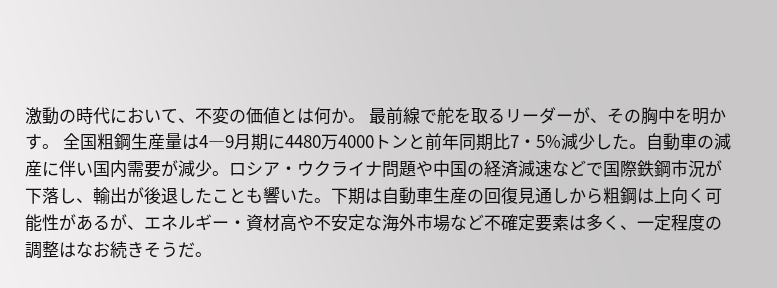激動の時代において、不変の価値とは何か。 最前線で舵を取るリーダーが、その胸中を明かす。 全国粗鋼生産量は4―9月期に4480万4000トンと前年同期比7・5%減少した。自動車の減産に伴い国内需要が減少。ロシア・ウクライナ問題や中国の経済減速などで国際鉄鋼市況が下落し、輸出が後退したことも響いた。下期は自動車生産の回復見通しから粗鋼は上向く可能性があるが、エネルギー・資材高や不安定な海外市場など不確定要素は多く、一定程度の調整はなお続きそうだ。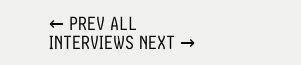← PREV ALL INTERVIEWS NEXT →